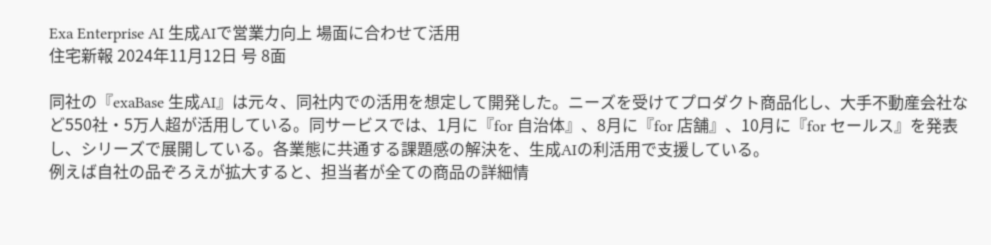Exa Enterprise AI 生成AIで営業力向上 場面に合わせて活用
住宅新報 2024年11月12日 号 8面

同社の『exaBase 生成AI』は元々、同社内での活用を想定して開発した。ニーズを受けてプロダクト商品化し、大手不動産会社など550社・5万人超が活用している。同サービスでは、1月に『for 自治体』、8月に『for 店舗』、10月に『for セールス』を発表し、シリーズで展開している。各業態に共通する課題感の解決を、生成AIの利活用で支援している。
例えば自社の品ぞろえが拡大すると、担当者が全ての商品の詳細情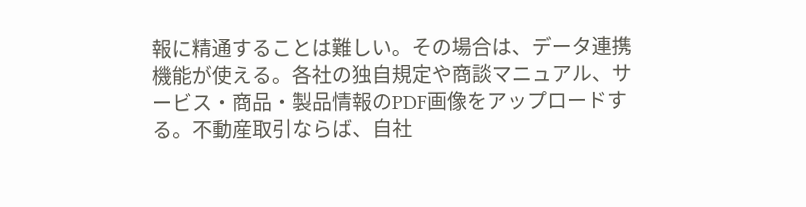報に精通することは難しい。その場合は、データ連携機能が使える。各社の独自規定や商談マニュアル、サービス・商品・製品情報のPDF画像をアップロードする。不動産取引ならば、自社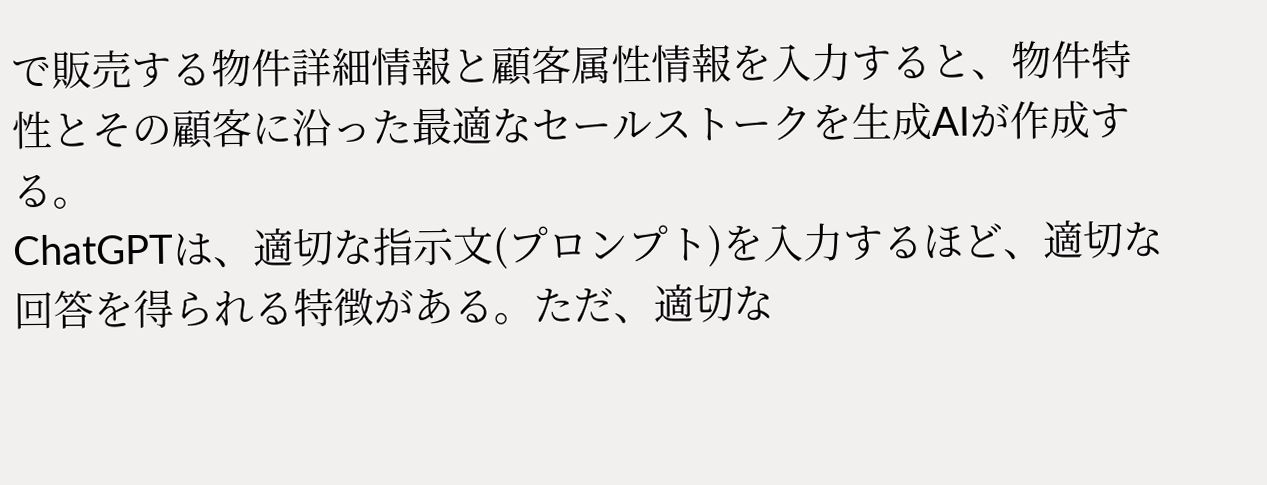で販売する物件詳細情報と顧客属性情報を入力すると、物件特性とその顧客に沿った最適なセールストークを生成AIが作成する。
ChatGPTは、適切な指示文(プロンプト)を入力するほど、適切な回答を得られる特徴がある。ただ、適切な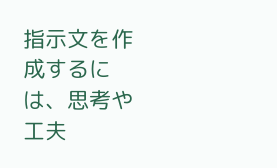指示文を作成するには、思考や工夫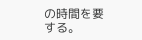の時間を要する。